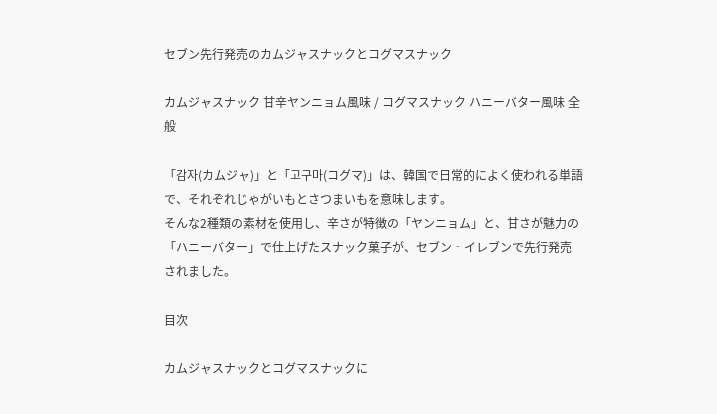セブン先行発売のカムジャスナックとコグマスナック

カムジャスナック 甘辛ヤンニョム風味 / コグマスナック ハニーバター風味 全般

「감자(カムジャ)」と「고구마(コグマ)」は、韓国で日常的によく使われる単語で、それぞれじゃがいもとさつまいもを意味します。
そんな2種類の素材を使用し、辛さが特徴の「ヤンニョム」と、甘さが魅力の「ハニーバター」で仕上げたスナック菓子が、セブン‐イレブンで先行発売されました。

目次

カムジャスナックとコグマスナックに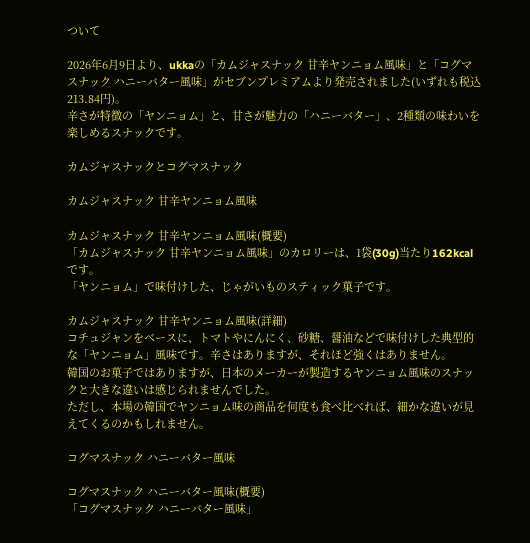ついて

2026年6月9日より、ukkaの「カムジャスナック 甘辛ヤンニョム風味」と「コグマスナック ハニーバター風味」がセブンプレミアムより発売されました(いずれも税込213.84円)。
辛さが特徴の「ヤンニョム」と、甘さが魅力の「ハニーバター」、2種類の味わいを楽しめるスナックです。

カムジャスナックとコグマスナック

カムジャスナック 甘辛ヤンニョム風味

カムジャスナック 甘辛ヤンニョム風味(概要)
「カムジャスナック 甘辛ヤンニョム風味」のカロリーは、1袋(30g)当たり162kcalです。
「ヤンニョム」で味付けした、じゃがいものスティック菓子です。

カムジャスナック 甘辛ヤンニョム風味(詳細)
コチュジャンをベースに、トマトやにんにく、砂糖、醤油などで味付けした典型的な「ヤンニョム」風味です。辛さはありますが、それほど強くはありません。
韓国のお菓子ではありますが、日本のメーカーが製造するヤンニョム風味のスナックと大きな違いは感じられませんでした。
ただし、本場の韓国でヤンニョム味の商品を何度も食べ比べれば、細かな違いが見えてくるのかもしれません。

コグマスナック ハニーバター風味

コグマスナック ハニーバター風味(概要)
「コグマスナック ハニーバター風味」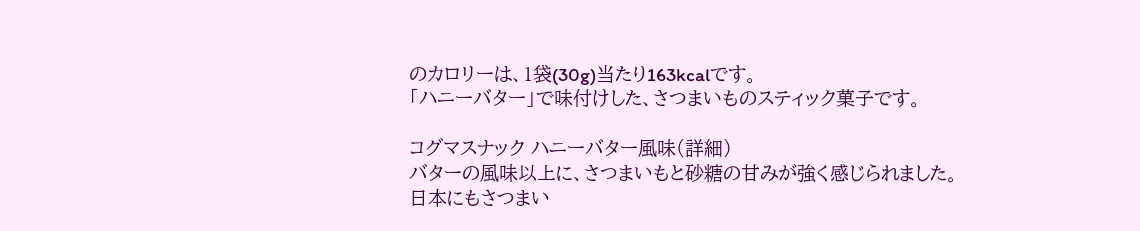のカロリーは、1袋(30g)当たり163kcalです。
「ハニーバター」で味付けした、さつまいものスティック菓子です。

コグマスナック ハニーバター風味(詳細)
バターの風味以上に、さつまいもと砂糖の甘みが強く感じられました。
日本にもさつまい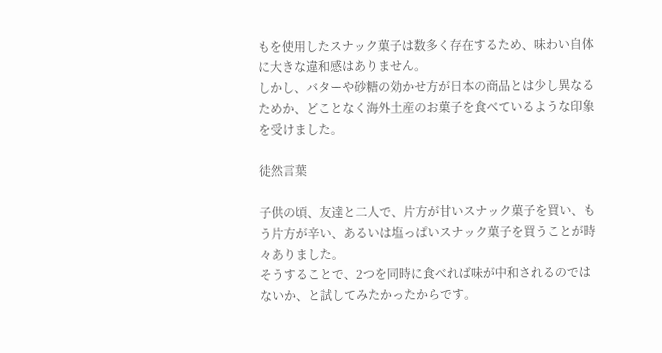もを使用したスナック菓子は数多く存在するため、味わい自体に大きな違和感はありません。
しかし、バターや砂糖の効かせ方が日本の商品とは少し異なるためか、どことなく海外土産のお菓子を食べているような印象を受けました。

徒然言葉

子供の頃、友達と二人で、片方が甘いスナック菓子を買い、もう片方が辛い、あるいは塩っぱいスナック菓子を買うことが時々ありました。
そうすることで、2つを同時に食べれば味が中和されるのではないか、と試してみたかったからです。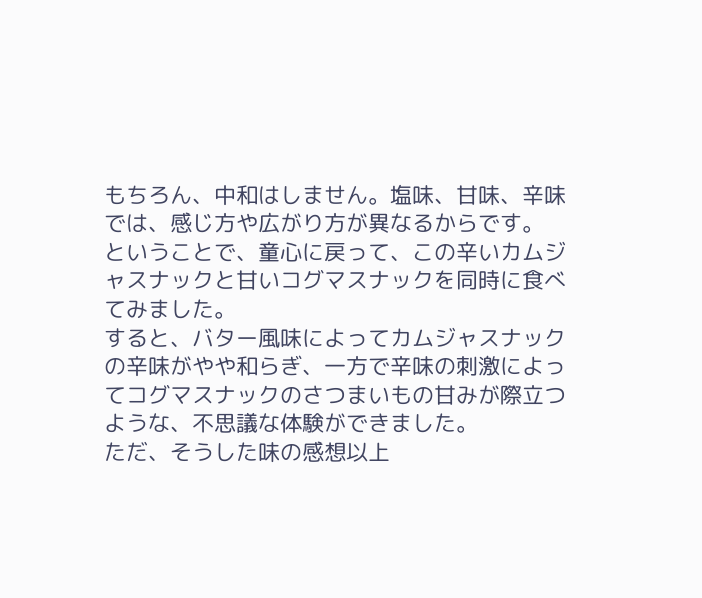もちろん、中和はしません。塩味、甘味、辛味では、感じ方や広がり方が異なるからです。
ということで、童心に戻って、この辛いカムジャスナックと甘いコグマスナックを同時に食べてみました。
すると、バター風味によってカムジャスナックの辛味がやや和らぎ、一方で辛味の刺激によってコグマスナックのさつまいもの甘みが際立つような、不思議な体験ができました。
ただ、そうした味の感想以上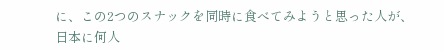に、この2つのスナックを同時に食べてみようと思った人が、日本に何人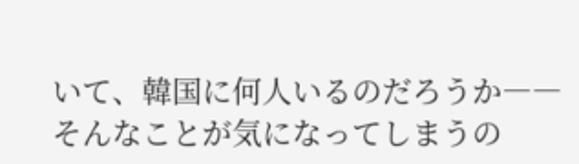いて、韓国に何人いるのだろうか――そんなことが気になってしまうの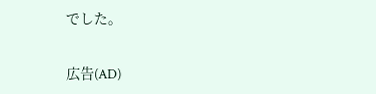でした。

広告(AD)